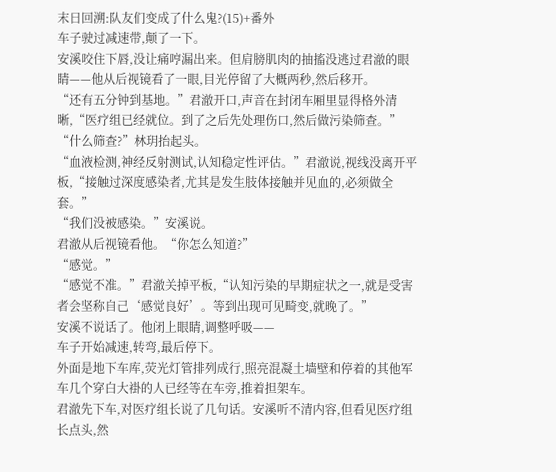末日回溯:队友们变成了什么鬼?(15)+番外
车子驶过减速带,颠了一下。
安溪咬住下唇,没让痛哼漏出来。但肩膀肌肉的抽搐没逃过君澈的眼睛——他从后视镜看了一眼,目光停留了大概两秒,然后移开。
“还有五分钟到基地。”君澈开口,声音在封闭车厢里显得格外清晰,“医疗组已经就位。到了之后先处理伤口,然后做污染筛查。”
“什么筛查?”林玥抬起头。
“血液检测,神经反射测试,认知稳定性评估。”君澈说,视线没离开平板,“接触过深度感染者,尤其是发生肢体接触并见血的,必须做全套。”
“我们没被感染。”安溪说。
君澈从后视镜看他。“你怎么知道?”
“感觉。”
“感觉不准。”君澈关掉平板,“认知污染的早期症状之一,就是受害者会坚称自己‘感觉良好’。等到出现可见畸变,就晚了。”
安溪不说话了。他闭上眼睛,调整呼吸——
车子开始减速,转弯,最后停下。
外面是地下车库,荧光灯管排列成行,照亮混凝土墙壁和停着的其他军车几个穿白大褂的人已经等在车旁,推着担架车。
君澈先下车,对医疗组长说了几句话。安溪听不清内容,但看见医疗组长点头,然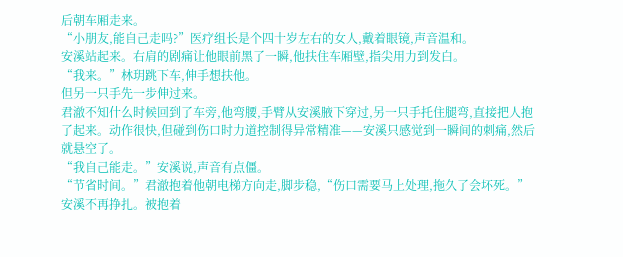后朝车厢走来。
“小朋友,能自己走吗?”医疗组长是个四十岁左右的女人,戴着眼镜,声音温和。
安溪站起来。右肩的剧痛让他眼前黑了一瞬,他扶住车厢壁,指尖用力到发白。
“我来。”林玥跳下车,伸手想扶他。
但另一只手先一步伸过来。
君澈不知什么时候回到了车旁,他弯腰,手臂从安溪腋下穿过,另一只手托住腿弯,直接把人抱了起来。动作很快,但碰到伤口时力道控制得异常精准——安溪只感觉到一瞬间的刺痛,然后就悬空了。
“我自己能走。”安溪说,声音有点僵。
“节省时间。”君澈抱着他朝电梯方向走,脚步稳,“伤口需要马上处理,拖久了会坏死。”
安溪不再挣扎。被抱着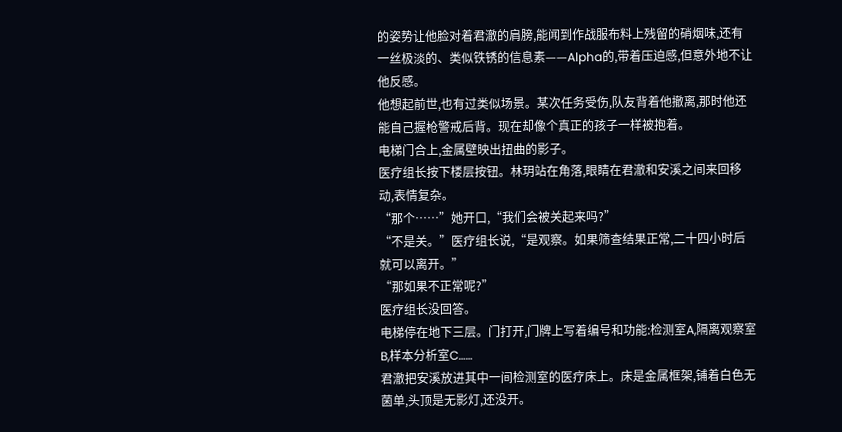的姿势让他脸对着君澈的肩膀,能闻到作战服布料上残留的硝烟味,还有一丝极淡的、类似铁锈的信息素——Alpha的,带着压迫感,但意外地不让他反感。
他想起前世,也有过类似场景。某次任务受伤,队友背着他撤离,那时他还能自己握枪警戒后背。现在却像个真正的孩子一样被抱着。
电梯门合上,金属壁映出扭曲的影子。
医疗组长按下楼层按钮。林玥站在角落,眼睛在君澈和安溪之间来回移动,表情复杂。
“那个……”她开口,“我们会被关起来吗?”
“不是关。”医疗组长说,“是观察。如果筛查结果正常,二十四小时后就可以离开。”
“那如果不正常呢?”
医疗组长没回答。
电梯停在地下三层。门打开,门牌上写着编号和功能:检测室A,隔离观察室B,样本分析室C……
君澈把安溪放进其中一间检测室的医疗床上。床是金属框架,铺着白色无菌单,头顶是无影灯,还没开。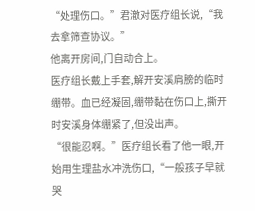“处理伤口。”君澈对医疗组长说,“我去拿筛查协议。”
他离开房间,门自动合上。
医疗组长戴上手套,解开安溪肩膀的临时绷带。血已经凝固,绷带黏在伤口上,撕开时安溪身体绷紧了,但没出声。
“很能忍啊。”医疗组长看了他一眼,开始用生理盐水冲洗伤口,“一般孩子早就哭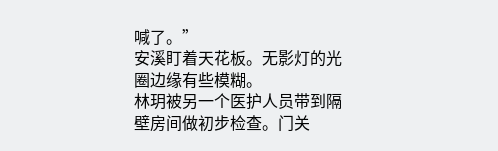喊了。”
安溪盯着天花板。无影灯的光圈边缘有些模糊。
林玥被另一个医护人员带到隔壁房间做初步检查。门关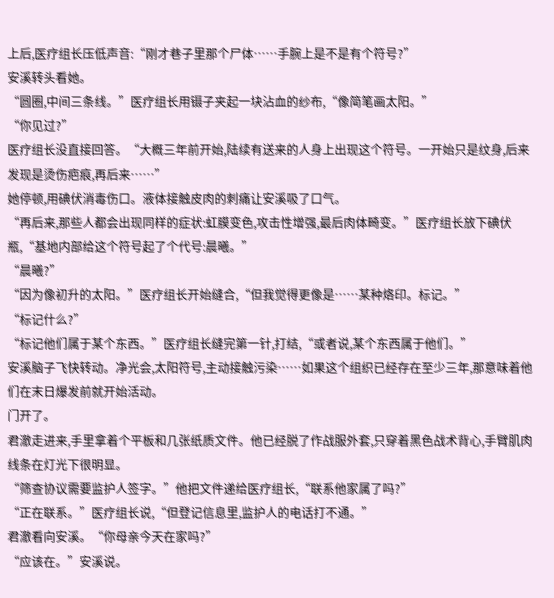上后,医疗组长压低声音:“刚才巷子里那个尸体……手腕上是不是有个符号?”
安溪转头看她。
“圆圈,中间三条线。”医疗组长用镊子夹起一块沾血的纱布,“像简笔画太阳。”
“你见过?”
医疗组长没直接回答。“大概三年前开始,陆续有送来的人身上出现这个符号。一开始只是纹身,后来发现是烫伤疤痕,再后来……”
她停顿,用碘伏消毒伤口。液体接触皮肉的刺痛让安溪吸了口气。
“再后来,那些人都会出现同样的症状:虹膜变色,攻击性增强,最后肉体畸变。”医疗组长放下碘伏瓶,“基地内部给这个符号起了个代号:晨曦。”
“晨曦?”
“因为像初升的太阳。”医疗组长开始缝合,“但我觉得更像是……某种烙印。标记。”
“标记什么?”
“标记他们属于某个东西。”医疗组长缝完第一针,打结,“或者说,某个东西属于他们。”
安溪脑子飞快转动。净光会,太阳符号,主动接触污染……如果这个组织已经存在至少三年,那意味着他们在末日爆发前就开始活动。
门开了。
君澈走进来,手里拿着个平板和几张纸质文件。他已经脱了作战服外套,只穿着黑色战术背心,手臂肌肉线条在灯光下很明显。
“筛查协议需要监护人签字。”他把文件递给医疗组长,“联系他家属了吗?”
“正在联系。”医疗组长说,“但登记信息里,监护人的电话打不通。”
君澈看向安溪。“你母亲今天在家吗?”
“应该在。”安溪说。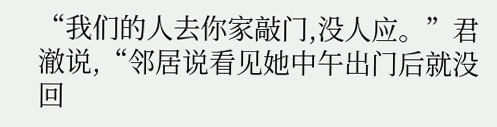“我们的人去你家敲门,没人应。”君澈说,“邻居说看见她中午出门后就没回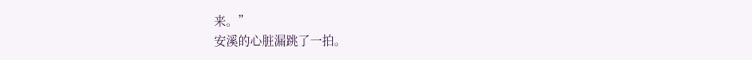来。”
安溪的心脏漏跳了一拍。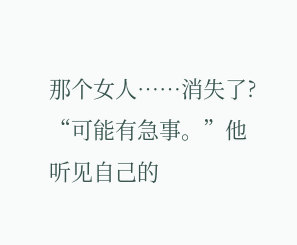那个女人……消失了?
“可能有急事。”他听见自己的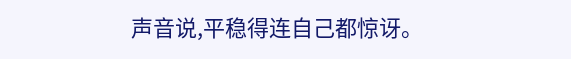声音说,平稳得连自己都惊讶。